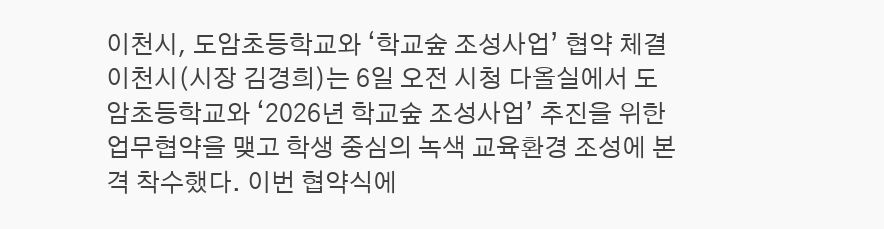이천시, 도암초등학교와 ‘학교숲 조성사업’ 협약 체결 이천시(시장 김경희)는 6일 오전 시청 다올실에서 도암초등학교와 ‘2026년 학교숲 조성사업’ 추진을 위한 업무협약을 맺고 학생 중심의 녹색 교육환경 조성에 본격 착수했다. 이번 협약식에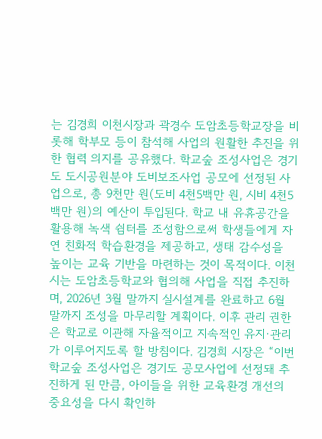는 김경희 이천시장과 곽경수 도암초등학교장을 비롯해 학부모 등이 참석해 사업의 원활한 추진을 위한 협력 의지를 공유했다. 학교숲 조성사업은 경기도 도시공원분야 도비보조사업 공모에 선정된 사업으로, 총 9천만 원(도비 4천5백만 원, 시비 4천5백만 원)의 예산이 투입된다. 학교 내 유휴공간을 활용해 녹색 쉼터를 조성함으로써 학생들에게 자연 친화적 학습환경을 제공하고, 생태 감수성을 높이는 교육 기반을 마련하는 것이 목적이다. 이천시는 도암초등학교와 협의해 사업을 직접 추진하며, 2026년 3월 말까지 실시설계를 완료하고 6월 말까지 조성을 마무리할 계획이다. 이후 관리 권한은 학교로 이관해 자율적이고 지속적인 유지·관리가 이루어지도록 할 방침이다. 김경희 시장은 “이번 학교숲 조성사업은 경기도 공모사업에 선정돼 추진하게 된 만큼, 아이들을 위한 교육환경 개선의 중요성을 다시 확인하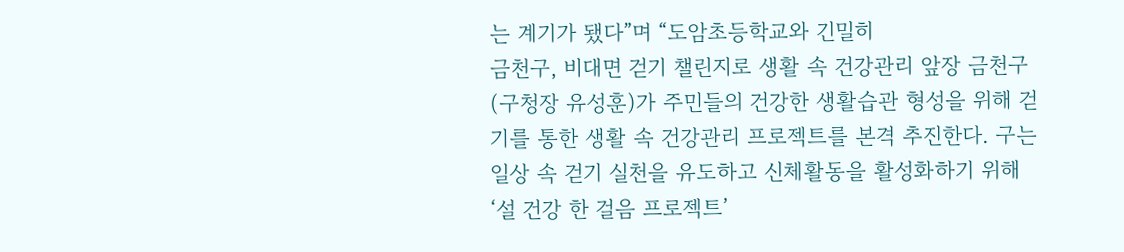는 계기가 됐다”며 “도암초등학교와 긴밀히
금천구, 비대면 걷기 챌린지로 생활 속 건강관리 앞장 금천구(구청장 유성훈)가 주민들의 건강한 생활습관 형성을 위해 걷기를 통한 생활 속 건강관리 프로젝트를 본격 추진한다. 구는 일상 속 걷기 실천을 유도하고 신체활동을 활성화하기 위해 ‘설 건강 한 걸음 프로젝트’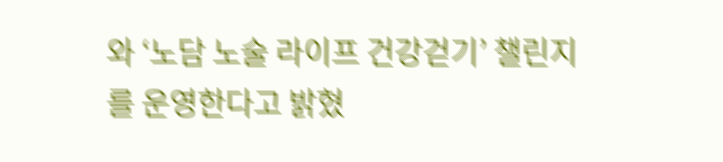와 ‘노담 노술 라이프 건강걷기’ 챌린지를 운영한다고 밝혔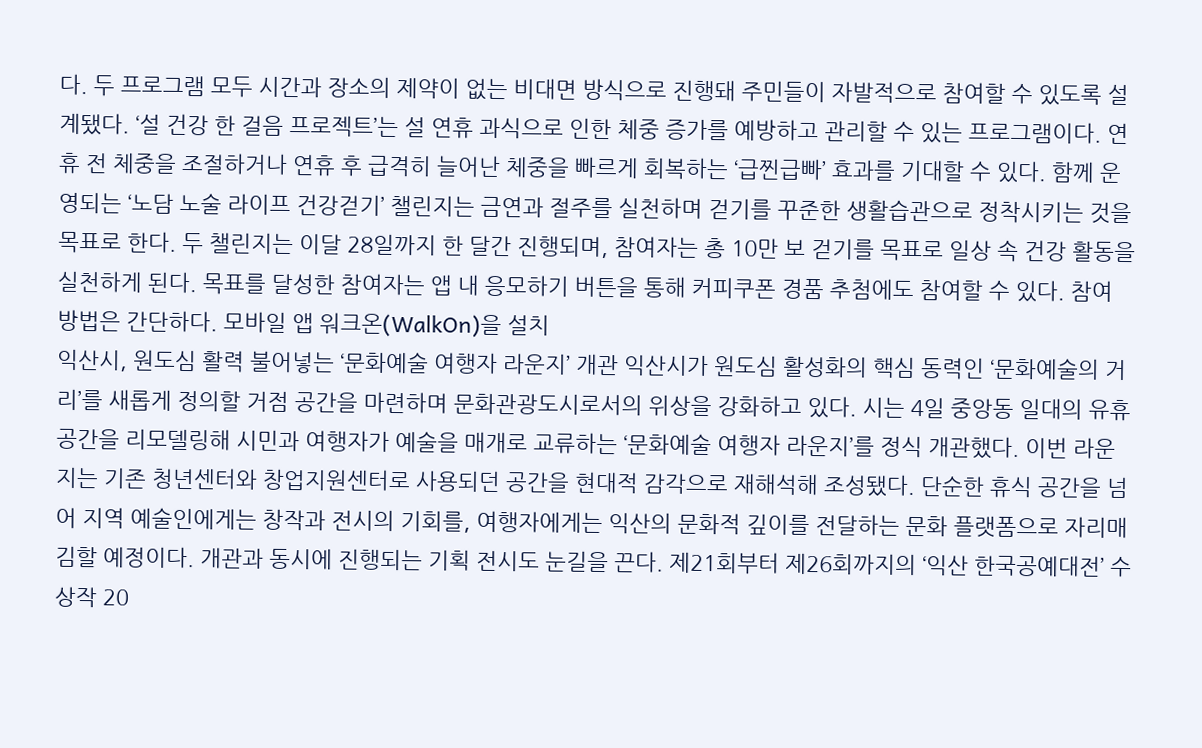다. 두 프로그램 모두 시간과 장소의 제약이 없는 비대면 방식으로 진행돼 주민들이 자발적으로 참여할 수 있도록 설계됐다. ‘설 건강 한 걸음 프로젝트’는 설 연휴 과식으로 인한 체중 증가를 예방하고 관리할 수 있는 프로그램이다. 연휴 전 체중을 조절하거나 연휴 후 급격히 늘어난 체중을 빠르게 회복하는 ‘급찐급빠’ 효과를 기대할 수 있다. 함께 운영되는 ‘노담 노술 라이프 건강걷기’ 챌린지는 금연과 절주를 실천하며 걷기를 꾸준한 생활습관으로 정착시키는 것을 목표로 한다. 두 챌린지는 이달 28일까지 한 달간 진행되며, 참여자는 총 10만 보 걷기를 목표로 일상 속 건강 활동을 실천하게 된다. 목표를 달성한 참여자는 앱 내 응모하기 버튼을 통해 커피쿠폰 경품 추첨에도 참여할 수 있다. 참여 방법은 간단하다. 모바일 앱 워크온(WalkOn)을 설치
익산시, 원도심 활력 불어넣는 ‘문화예술 여행자 라운지’ 개관 익산시가 원도심 활성화의 핵심 동력인 ‘문화예술의 거리’를 새롭게 정의할 거점 공간을 마련하며 문화관광도시로서의 위상을 강화하고 있다. 시는 4일 중앙동 일대의 유휴 공간을 리모델링해 시민과 여행자가 예술을 매개로 교류하는 ‘문화예술 여행자 라운지’를 정식 개관했다. 이번 라운지는 기존 청년센터와 창업지원센터로 사용되던 공간을 현대적 감각으로 재해석해 조성됐다. 단순한 휴식 공간을 넘어 지역 예술인에게는 창작과 전시의 기회를, 여행자에게는 익산의 문화적 깊이를 전달하는 문화 플랫폼으로 자리매김할 예정이다. 개관과 동시에 진행되는 기획 전시도 눈길을 끈다. 제21회부터 제26회까지의 ‘익산 한국공예대전’ 수상작 20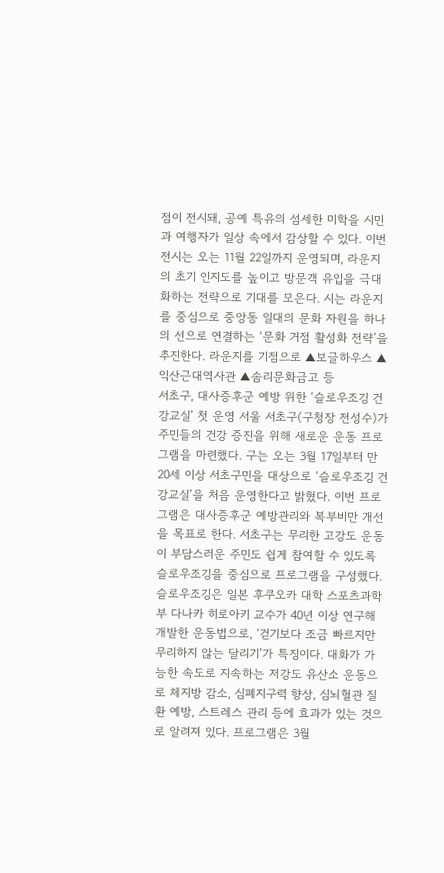점이 전시돼, 공예 특유의 섬세한 미학을 시민과 여행자가 일상 속에서 감상할 수 있다. 이번 전시는 오는 11월 22일까지 운영되며, 라운지의 초기 인지도를 높이고 방문객 유입을 극대화하는 전략으로 기대를 모은다. 시는 라운지를 중심으로 중앙동 일대의 문화 자원을 하나의 선으로 연결하는 ‘문화 거점 활성화 전략’을 추진한다. 라운지를 기점으로 ▲보글하우스 ▲익산근대역사관 ▲솜리문화금고 등
서초구, 대사증후군 예방 위한 ‘슬로우조깅 건강교실’ 첫 운영 서울 서초구(구청장 전성수)가 주민들의 건강 증진을 위해 새로운 운동 프로그램을 마련했다. 구는 오는 3월 17일부터 만 20세 이상 서초구민을 대상으로 ‘슬로우조깅 건강교실’을 처음 운영한다고 밝혔다. 이번 프로그램은 대사증후군 예방관리와 복부비만 개선을 목표로 한다. 서초구는 무리한 고강도 운동이 부담스러운 주민도 쉽게 참여할 수 있도록 슬로우조깅을 중심으로 프로그램을 구성했다. 슬로우조깅은 일본 후쿠오카 대학 스포츠과학부 다나카 히로아키 교수가 40년 이상 연구해 개발한 운동법으로, ‘걷기보다 조금 빠르지만 무리하지 않는 달리기’가 특징이다. 대화가 가능한 속도로 지속하는 저강도 유산소 운동으로 체지방 감소, 심폐지구력 향상, 심뇌혈관 질환 예방, 스트레스 관리 등에 효과가 있는 것으로 알려져 있다. 프로그램은 3월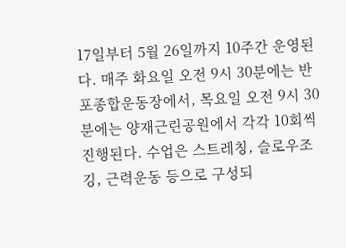17일부터 5월 26일까지 10주간 운영된다. 매주 화요일 오전 9시 30분에는 반포종합운동장에서, 목요일 오전 9시 30분에는 양재근린공원에서 각각 10회씩 진행된다. 수업은 스트레칭, 슬로우조깅, 근력운동 등으로 구성되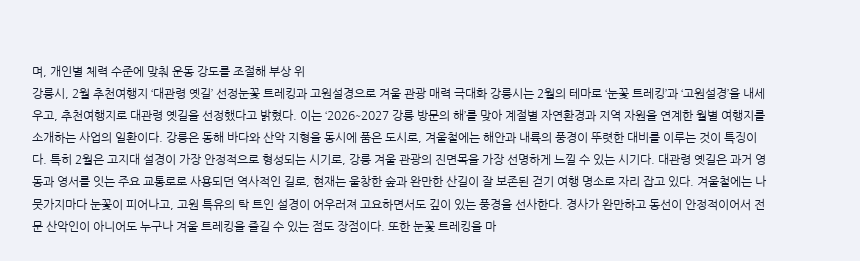며, 개인별 체력 수준에 맞춰 운동 강도를 조절해 부상 위
강릉시, 2월 추천여행지 ‘대관령 옛길’ 선정눈꽃 트레킹과 고원설경으로 겨울 관광 매력 극대화 강릉시는 2월의 테마로 ‘눈꽃 트레킹’과 ‘고원설경’을 내세우고, 추천여행지로 대관령 옛길을 선정했다고 밝혔다. 이는 ‘2026∼2027 강릉 방문의 해’를 맞아 계절별 자연환경과 지역 자원을 연계한 월별 여행지를 소개하는 사업의 일환이다. 강릉은 동해 바다와 산악 지형을 동시에 품은 도시로, 겨울철에는 해안과 내륙의 풍경이 뚜렷한 대비를 이루는 것이 특징이다. 특히 2월은 고지대 설경이 가장 안정적으로 형성되는 시기로, 강릉 겨울 관광의 진면목을 가장 선명하게 느낄 수 있는 시기다. 대관령 옛길은 과거 영동과 영서를 잇는 주요 교통로로 사용되던 역사적인 길로, 현재는 울창한 숲과 완만한 산길이 잘 보존된 걷기 여행 명소로 자리 잡고 있다. 겨울철에는 나뭇가지마다 눈꽃이 피어나고, 고원 특유의 탁 트인 설경이 어우러져 고요하면서도 깊이 있는 풍경을 선사한다. 경사가 완만하고 동선이 안정적이어서 전문 산악인이 아니어도 누구나 겨울 트레킹을 즐길 수 있는 점도 장점이다. 또한 눈꽃 트레킹을 마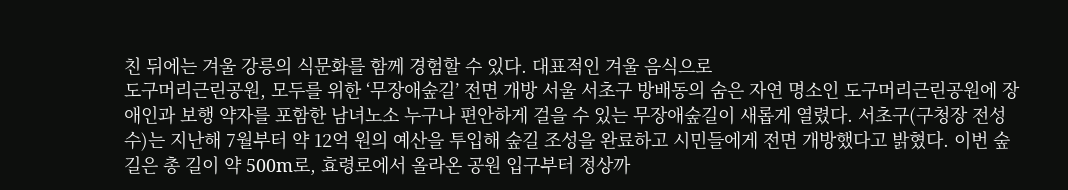친 뒤에는 겨울 강릉의 식문화를 함께 경험할 수 있다. 대표적인 겨울 음식으로
도구머리근린공원, 모두를 위한 ‘무장애숲길’ 전면 개방 서울 서초구 방배동의 숨은 자연 명소인 도구머리근린공원에 장애인과 보행 약자를 포함한 남녀노소 누구나 편안하게 걸을 수 있는 무장애숲길이 새롭게 열렸다. 서초구(구청장 전성수)는 지난해 7월부터 약 12억 원의 예산을 투입해 숲길 조성을 완료하고 시민들에게 전면 개방했다고 밝혔다. 이번 숲길은 총 길이 약 500m로, 효령로에서 올라온 공원 입구부터 정상까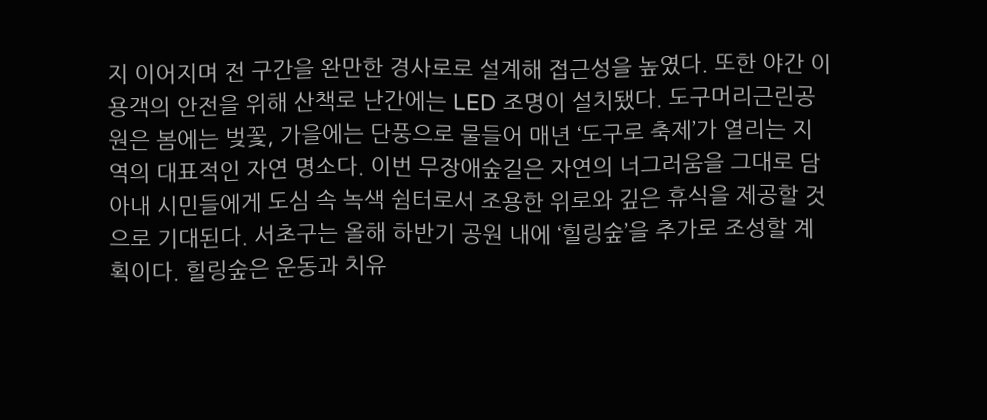지 이어지며 전 구간을 완만한 경사로로 설계해 접근성을 높였다. 또한 야간 이용객의 안전을 위해 산책로 난간에는 LED 조명이 설치됐다. 도구머리근린공원은 봄에는 벚꽃, 가을에는 단풍으로 물들어 매년 ‘도구로 축제’가 열리는 지역의 대표적인 자연 명소다. 이번 무장애숲길은 자연의 너그러움을 그대로 담아내 시민들에게 도심 속 녹색 쉼터로서 조용한 위로와 깊은 휴식을 제공할 것으로 기대된다. 서초구는 올해 하반기 공원 내에 ‘힐링숲’을 추가로 조성할 계획이다. 힐링숲은 운동과 치유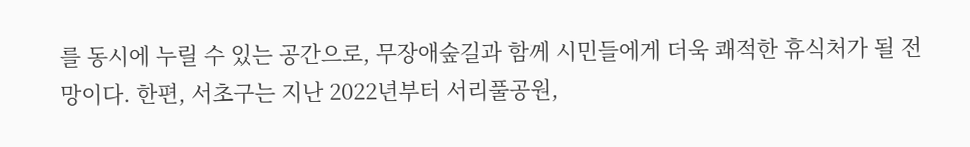를 동시에 누릴 수 있는 공간으로, 무장애숲길과 함께 시민들에게 더욱 쾌적한 휴식처가 될 전망이다. 한편, 서초구는 지난 2022년부터 서리풀공원,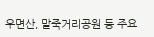우면산, 말죽거리공원 등 주요